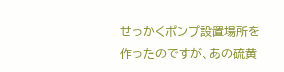せっかくポンプ設置場所を作ったのですが、あの硫黄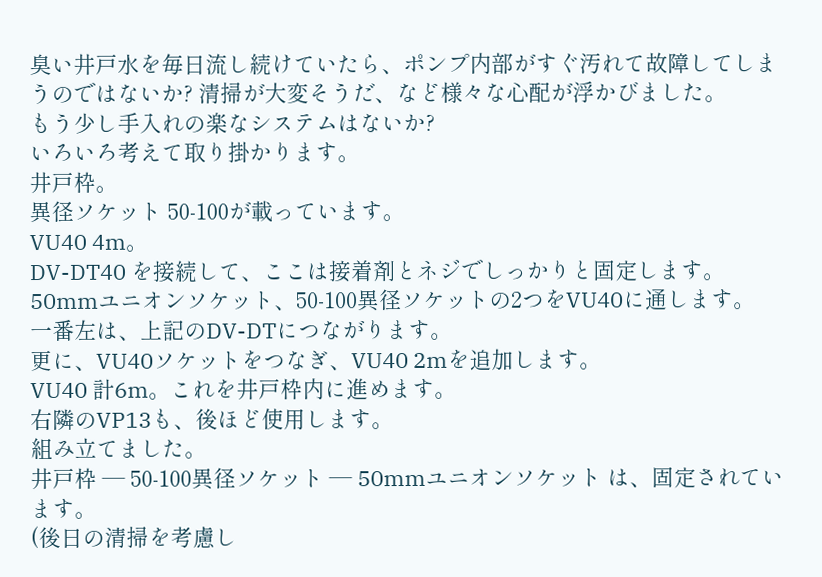臭い井戸水を毎日流し続けていたら、ポンプ内部がすぐ汚れて故障してしまうのではないか? 清掃が大変そうだ、など様々な心配が浮かびました。
もう少し手入れの楽なシステムはないか?
いろいろ考えて取り掛かります。
井戸枠。
異径ソケット 50-100が載っています。
VU40 4m。
DV-DT40 を接続して、ここは接着剤とネジでしっかりと固定します。
50mmユニオンソケット、50-100異径ソケットの2つをVU40に通します。
一番左は、上記のDV-DTにつながります。
更に、VU40ソケットをつなぎ、VU40 2mを追加します。
VU40 計6m。これを井戸枠内に進めます。
右隣のVP13も、後ほど使用します。
組み立てました。
井戸枠 ― 50-100異径ソケット ― 50mmユニオンソケット は、固定されています。
(後日の清掃を考慮し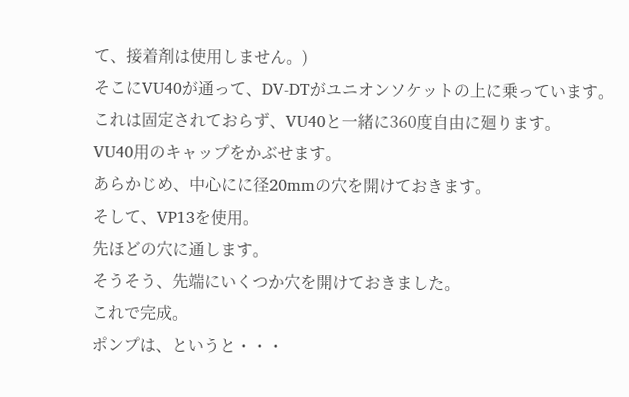て、接着剤は使用しません。)
そこにVU40が通って、DV-DTがユニオンソケットの上に乗っています。
これは固定されておらず、VU40と一緒に360度自由に廻ります。
VU40用のキャップをかぶせます。
あらかじめ、中心にに径20mmの穴を開けておきます。
そして、VP13を使用。
先ほどの穴に通します。
そうそう、先端にいくつか穴を開けておきました。
これで完成。
ポンプは、というと・・・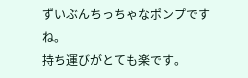ずいぶんちっちゃなポンプですね。
持ち運びがとても楽です。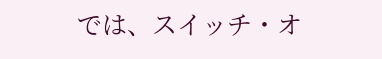では、スイッチ・オ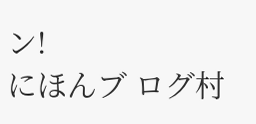ン!
にほんブ ログ村